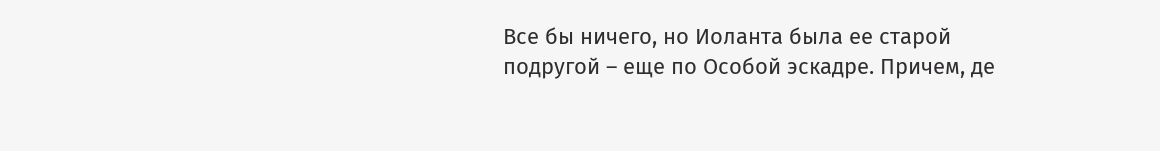Все бы ничего, но Иоланта была ее старой подругой – еще по Особой эскадре. Причем, де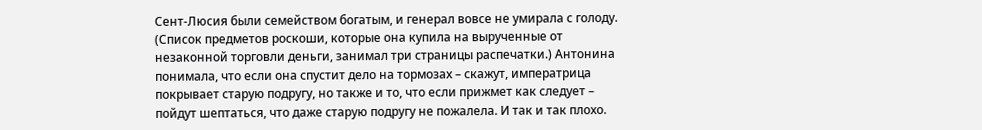Сент-Люсия были семейством богатым, и генерал вовсе не умирала с голоду. (Список предметов роскоши, которые она купила на вырученные от незаконной торговли деньги, занимал три страницы распечатки.) Антонина понимала, что если она спустит дело на тормозах – скажут, императрица покрывает старую подругу, но также и то, что если прижмет как следует – пойдут шептаться, что даже старую подругу не пожалела. И так и так плохо.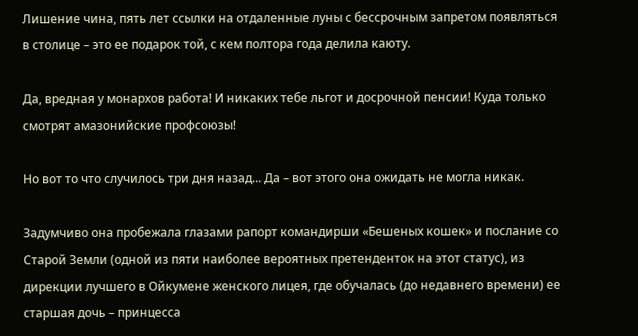Лишение чина, пять лет ссылки на отдаленные луны с бессрочным запретом появляться в столице – это ее подарок той, с кем полтора года делила каюту.

Да, вредная у монархов работа! И никаких тебе льгот и досрочной пенсии! Куда только смотрят амазонийские профсоюзы!

Но вот то что случилось три дня назад... Да – вот этого она ожидать не могла никак.

Задумчиво она пробежала глазами рапорт командирши «Бешеных кошек» и послание со Старой Земли (одной из пяти наиболее вероятных претенденток на этот статус), из дирекции лучшего в Ойкумене женского лицея, где обучалась (до недавнего времени) ее старшая дочь – принцесса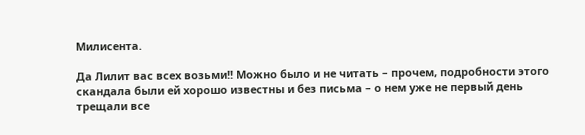Милисента.

Да Лилит вас всех возьми!! Можно было и не читать – прочем, подробности этого скандала были ей хорошо известны и без письма – о нем уже не первый день трещали все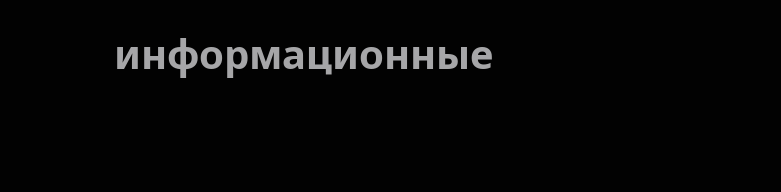информационные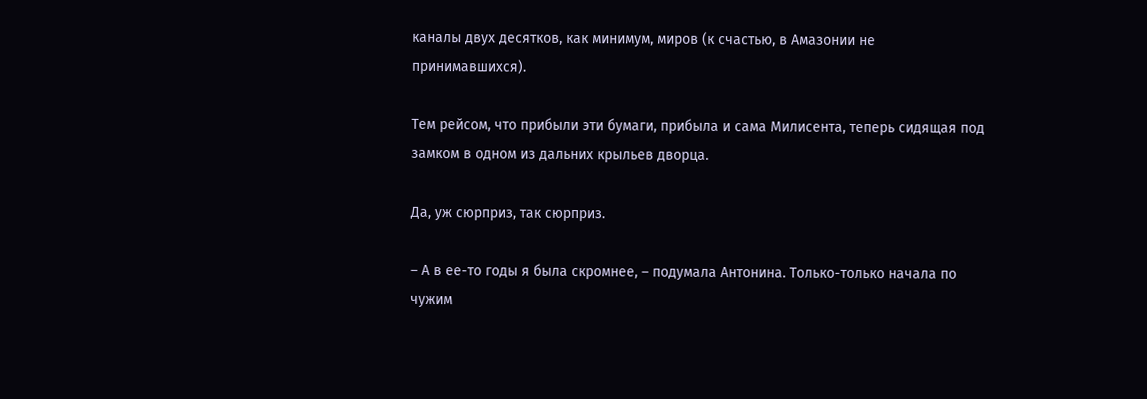каналы двух десятков, как минимум, миров (к счастью, в Амазонии не принимавшихся).

Тем рейсом, что прибыли эти бумаги, прибыла и сама Милисента, теперь сидящая под замком в одном из дальних крыльев дворца.

Да, уж сюрприз, так сюрприз.

– А в ее-то годы я была скромнее, – подумала Антонина. Только-только начала по чужим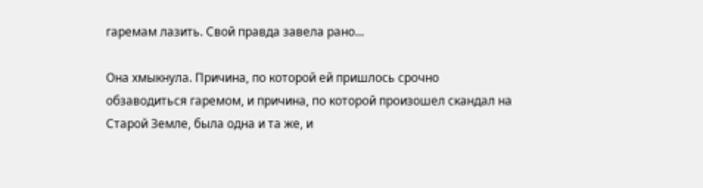гаремам лазить. Свой правда завела рано...

Она хмыкнула. Причина, по которой ей пришлось срочно обзаводиться гаремом, и причина, по которой произошел скандал на Старой Земле, была одна и та же, и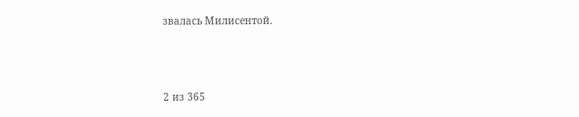звалась Милисентой.



2 из 365